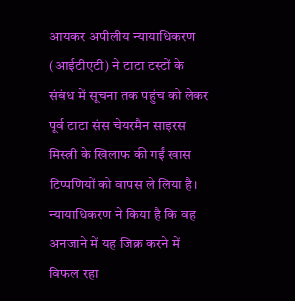आयकर अपीलीय न्यायाधिकरण (आईटीएटी) ने टाटा टस्टों के संबंध में सूचना तक पहुंच को लेकर पूर्व टाटा संस चेयरमैन साइरस मिस्त्री के खिलाफ की गईं खास टिप्पणियों को वापस ले लिया है। न्यायाधिकरण ने किया है कि वह अनजाने में यह जिक्र करने में विफल रहा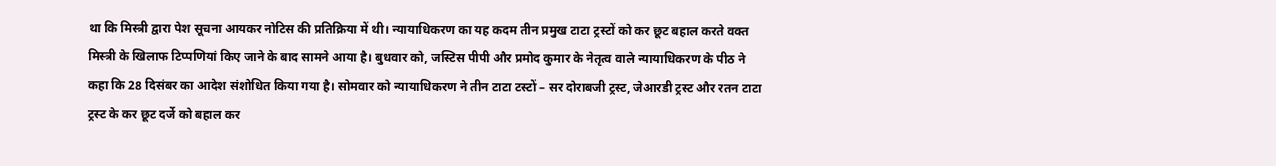था कि मिस्त्री द्वारा पेश सूचना आयकर नोटिस की प्रतिक्रिया में थी। न्यायाधिकरण का यह कदम तीन प्रमुख टाटा ट्रस्टों को कर छूट बहाल करते वक्त मिस्त्री के खिलाफ टिप्पणियां किए जाने के बाद सामने आया है। बुधवार को, जस्टिस पीपी और प्रमोद कुमार के नेतृत्व वाले न्यायाधिकरण के पीठ ने कहा कि 28 दिसंबर का आदेश संशोधित किया गया है। सोमवार को न्यायाधिकरण ने तीन टाटा टस्टों – सर दोराबजी ट्रस्ट, जेआरडी ट्रस्ट और रतन टाटा ट्रस्ट के कर छूट दर्जे को बहाल कर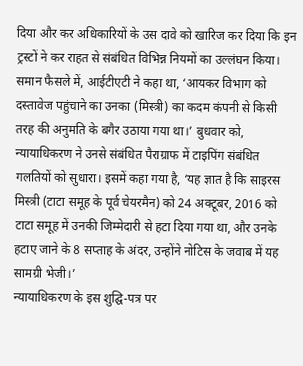दिया और कर अधिकारियों के उस दावे को खारिज कर दिया कि इन ट्रस्टों ने कर राहत से संबंधित विभिन्न नियमों का उल्लंघन किया।
समान फैसले में, आईटीएटी ने कहा था, ‘आयकर विभाग को दस्तावेज पहुंचाने का उनका (मिस्त्री) का कदम कंपनी से किसी तरह की अनुमति के बगैर उठाया गया था।’ बुधवार को, न्यायाधिकरण ने उनसे संबंधित पैराग्राफ में टाइपिंग संबंधित गलतियों को सुधारा। इसमें कहा गया है, ‘यह ज्ञात है कि साइरस मिस्त्री (टाटा समूह के पूर्व चेयरमैन) को 24 अक्टूबर, 2016 को टाटा समूह में उनकी जिम्मेदारी से हटा दिया गया था, और उनके हटाए जाने के 8 सप्ताह के अंदर, उन्होंने नोटिस के जवाब में यह सामग्री भेजी।’
न्यायाधिकरण के इस शुद्घि-पत्र पर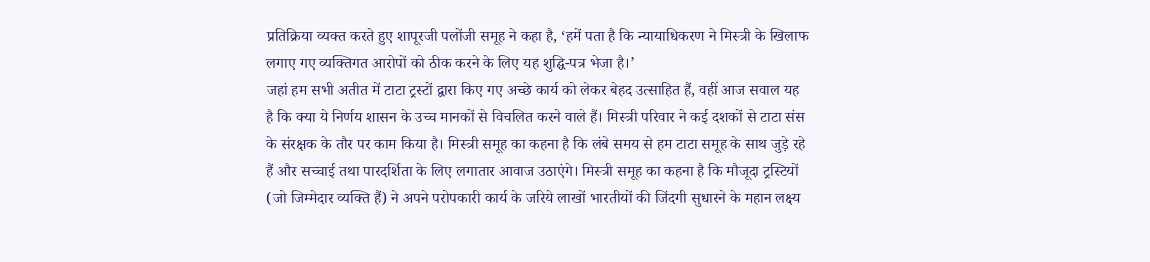प्रतिक्रिया व्यक्त करते हुए शापूरजी पलोंजी समूह ने कहा है, ‘हमें पता है कि न्यायाधिकरण ने मिस्त्री के खिलाफ लगाए गए व्यक्तिगत आरोपों को ठीक करने के लिए यह शुद्घि-पत्र भेजा है।’
जहां हम सभी अतीत में टाटा ट्रस्टों द्वारा किए गए अच्छे कार्य को लेकर बेहद उत्साहित हैं, वहीं आज सवाल यह है कि क्या ये निर्णय शासन के उच्च मानकों से विचलित करने वाले हैं। मिस्त्री परिवार ने कई दशकों से टाटा संस के संरक्षक के तौर पर काम किया है। मिस्त्री समूह का कहना है कि लंबे समय से हम टाटा समूह के साथ जुड़े रहे हैं और सच्चाई तथा पारदर्शिता के लिए लगातार आवाज उठाएंगे। मिस्त्री समूह का कहना है कि मौजूदा ट्रस्टियों (जो जिम्मेदार व्यक्ति हैं) ने अपने परोपकारी कार्य के जरिये लाखों भारतीयों की जिंदगी सुधारने के महान लक्ष्य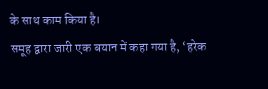के साथ काम किया है।
समूह द्वारा जारी एक बयान में कहा गया है, ‘हरेक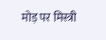मोड़ पर मिस्त्री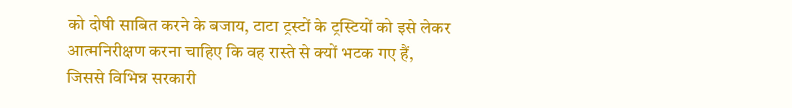को दोषी साबित करने के बजाय, टाटा ट्रस्टों के ट्रस्टियों को इसे लेकर आत्मनिरीक्षण करना चाहिए कि वह रास्ते से क्यों भटक गए हैं, जिससे विभिन्न सरकारी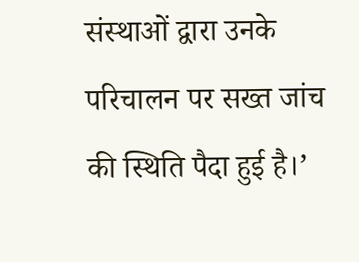संस्थाओं द्वारा उनके परिचालन पर सख्त जांच की स्थिति पैदा हुई है।’